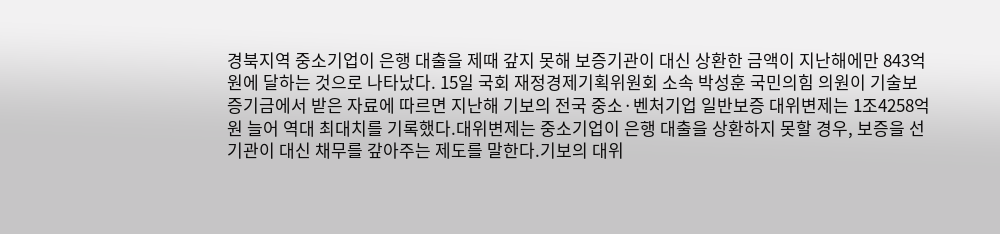경북지역 중소기업이 은행 대출을 제때 갚지 못해 보증기관이 대신 상환한 금액이 지난해에만 843억원에 달하는 것으로 나타났다. 15일 국회 재정경제기획위원회 소속 박성훈 국민의힘 의원이 기술보증기금에서 받은 자료에 따르면 지난해 기보의 전국 중소·벤처기업 일반보증 대위변제는 1조4258억원 늘어 역대 최대치를 기록했다.대위변제는 중소기업이 은행 대출을 상환하지 못할 경우, 보증을 선 기관이 대신 채무를 갚아주는 제도를 말한다.기보의 대위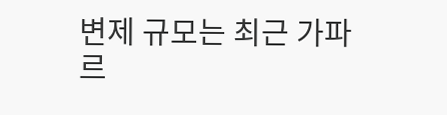변제 규모는 최근 가파르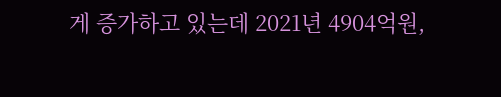게 증가하고 있는데 2021년 4904억원,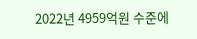2022년 4959억원 수준에